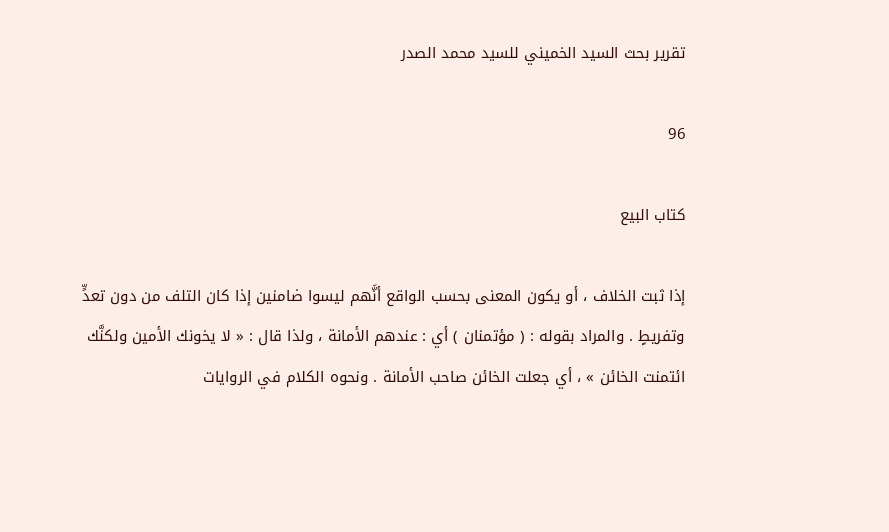تقرير بحث السيد الخميني للسيد محمد الصدر

96

كتاب البيع

إذا ثبت الخلاف ، أو يكون المعنى بحسب الواقع أنَّهم ليسوا ضامنين إذا كان التلف من دون تعدٍّ وتفريطٍ . والمراد بقوله : ( مؤتمنان ) أي : عندهم الأمانة ، ولذا قال : « لا يخونك الأمين ولكنَّك ائتمنت الخائن » ، أي جعلت الخائن صاحب الأمانة . ونحوه الكلام في الروايات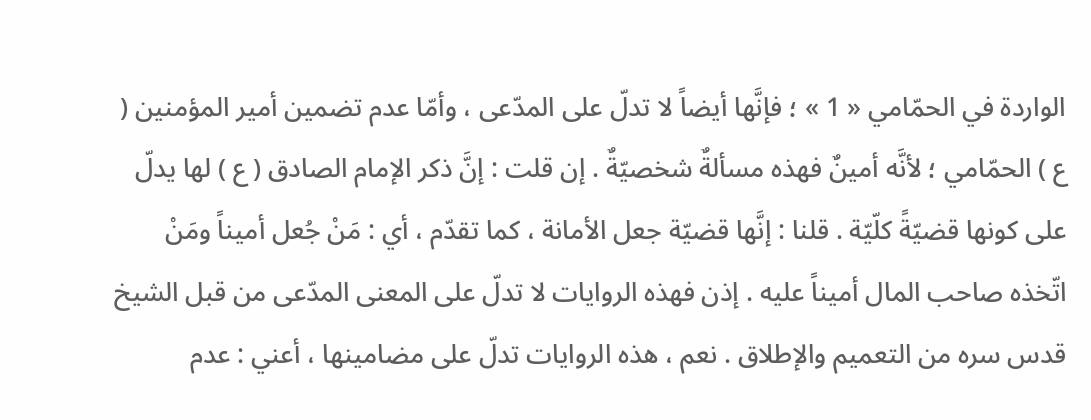الواردة في الحمّامي « 1 » ؛ فإنَّها أيضاً لا تدلّ على المدّعى ، وأمّا عدم تضمين أمير المؤمنين ( ع ) الحمّامي ؛ لأنَّه أمينٌ فهذه مسألةٌ شخصيّةٌ . إن قلت : إنَّ ذكر الإمام الصادق ( ع ) لها يدلّ على كونها قضيّةً كلّيّة . قلنا : إنَّها قضيّة جعل الأمانة ، كما تقدّم ، أي : مَنْ جُعل أميناً ومَنْ اتّخذه صاحب المال أميناً عليه . إذن فهذه الروايات لا تدلّ على المعنى المدّعى من قبل الشيخ قدس سره من التعميم والإطلاق . نعم ، هذه الروايات تدلّ على مضامينها ، أعني : عدم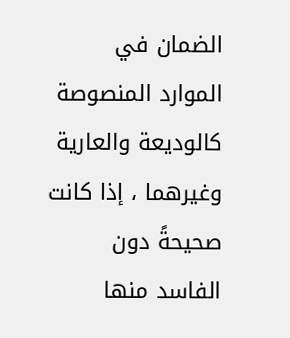الضمان في الموارد المنصوصة كالوديعة والعارية وغيرهما ، إذا كانت صحيحةً دون الفاسد منها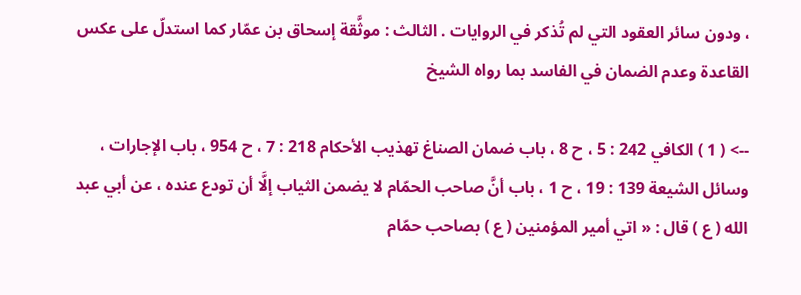، ودون سائر العقود التي لم تُذكر في الروايات . الثالث : موثَّقة إسحاق بن عمّار كما استدلّ على عكس القاعدة وعدم الضمان في الفاسد بما رواه الشيخ

--> ( 1 ) الكافي 242 : 5 ، ح 8 ، باب ضمان الصناغ تهذيب الأحكام 218 : 7 ، ح 954 ، باب الإجارات ، وسائل الشيعة 139 : 19 ، ح 1 ، باب أنَّ صاحب الحمّام لا يضمن الثياب إلَّا أن تودع عنده ، عن أبي عبد الله ( ع ) قال : « اتي أمير المؤمنين ( ع ) بصاحب حمّام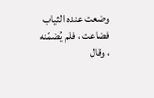وضعت عنده الثياب فضاعت ، فلم يُضمّنه ، وقال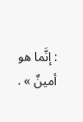: إنَّما هو أمينٌ » .